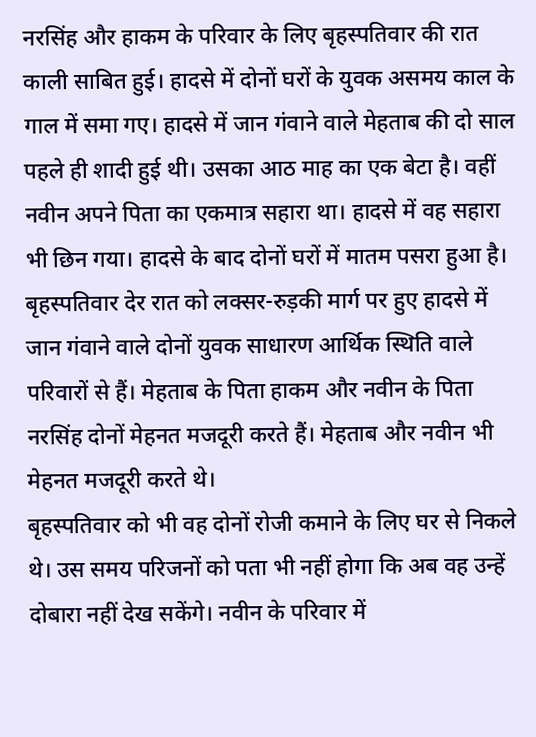नरसिंह और हाकम के परिवार के लिए बृहस्पतिवार की रात काली साबित हुई। हादसे में दोनों घरों के युवक असमय काल के गाल में समा गए। हादसे में जान गंवाने वाले मेहताब की दो साल पहले ही शादी हुई थी। उसका आठ माह का एक बेटा है। वहीं नवीन अपने पिता का एकमात्र सहारा था। हादसे में वह सहारा भी छिन गया। हादसे के बाद दोनों घरों में मातम पसरा हुआ है।
बृहस्पतिवार देर रात को लक्सर-रुड़की मार्ग पर हुए हादसे में जान गंवाने वाले दोनों युवक साधारण आर्थिक स्थिति वाले परिवारों से हैं। मेहताब के पिता हाकम और नवीन के पिता नरसिंह दोनों मेहनत मजदूरी करते हैं। मेहताब और नवीन भी मेहनत मजदूरी करते थे।
बृहस्पतिवार को भी वह दोनों रोजी कमाने के लिए घर से निकले थे। उस समय परिजनों को पता भी नहीं होगा कि अब वह उन्हें दोबारा नहीं देख सकेंगे। नवीन के परिवार में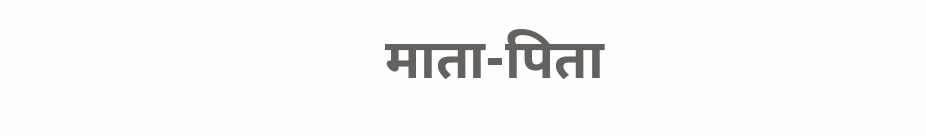माता-पिता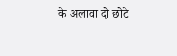के अलावा दो छोटे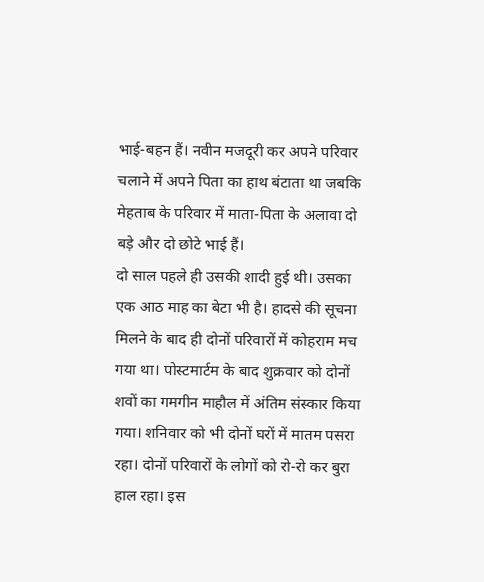भाई-बहन हैं। नवीन मजदूरी कर अपने परिवार चलाने में अपने पिता का हाथ बंटाता था जबकि मेहताब के परिवार में माता-पिता के अलावा दो बड़े और दो छोटे भाई हैं।
दो साल पहले ही उसकी शादी हुई थी। उसका एक आठ माह का बेटा भी है। हादसे की सूचना मिलने के बाद ही दोनों परिवारों में कोहराम मच गया था। पोस्टमार्टम के बाद शुक्रवार को दोनों शवों का गमगीन माहौल में अंतिम संस्कार किया गया। शनिवार को भी दोनों घरों में मातम पसरा रहा। दोनों परिवारों के लोगों को रो-रो कर बुरा हाल रहा। इस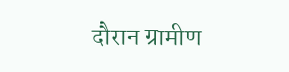दौरान ग्रामीण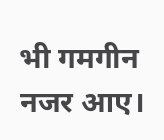भी गमगीन नजर आए।